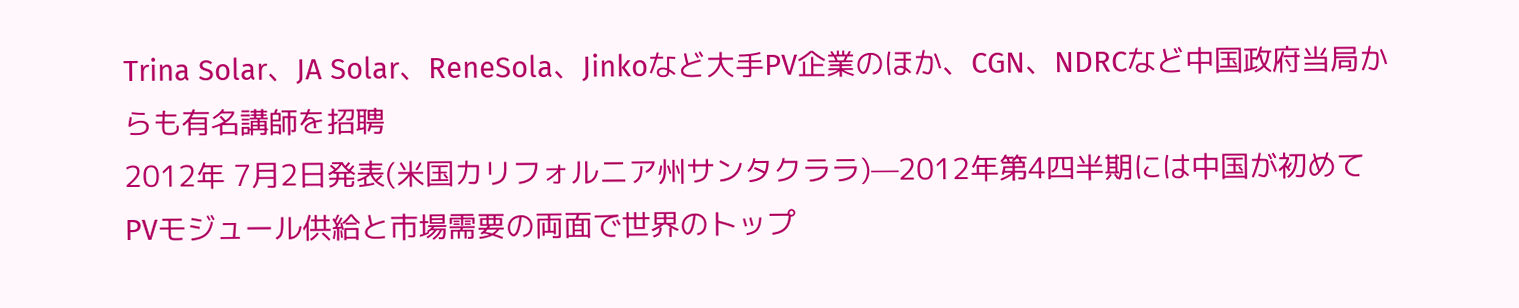Trina Solar、JA Solar、ReneSola、Jinkoなど大手PV企業のほか、CGN、NDRCなど中国政府当局からも有名講師を招聘
2012年 7月2日発表(米国カリフォルニア州サンタクララ)—2012年第4四半期には中国が初めてPVモジュール供給と市場需要の両面で世界のトップ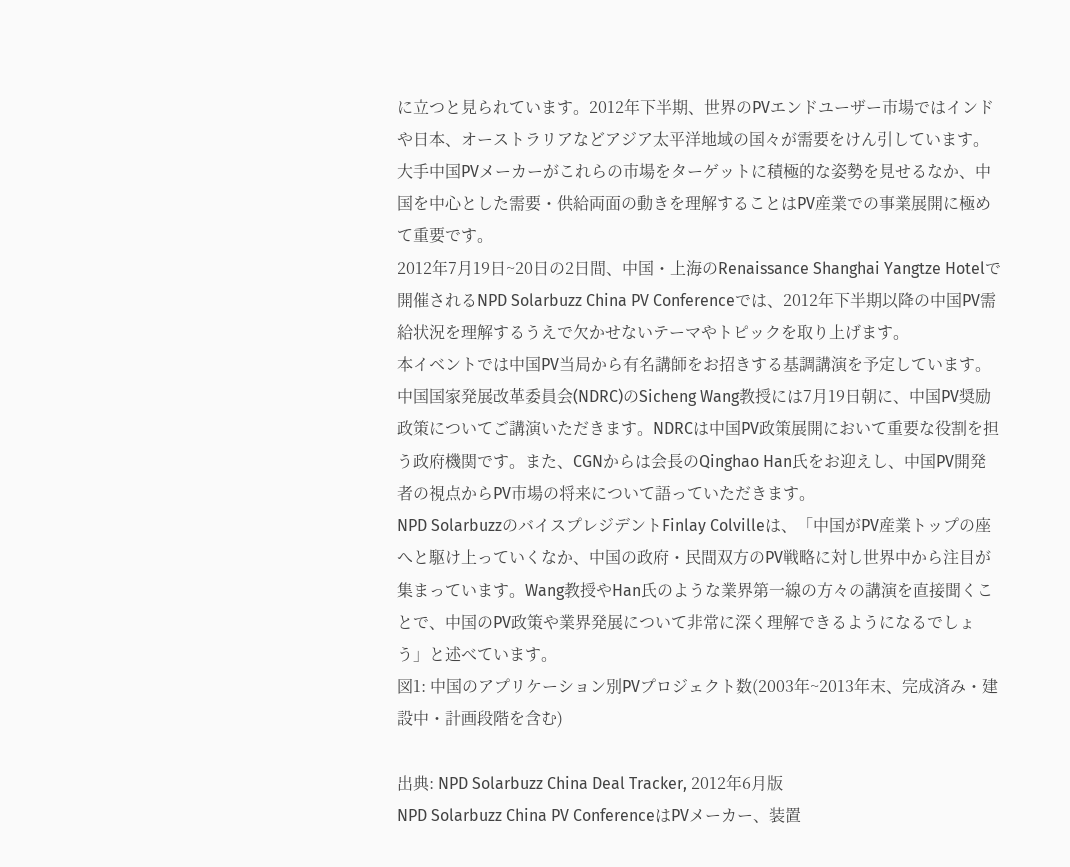に立つと見られています。2012年下半期、世界のPVエンドユーザー市場ではインドや日本、オーストラリアなどアジア太平洋地域の国々が需要をけん引しています。大手中国PVメーカーがこれらの市場をターゲットに積極的な姿勢を見せるなか、中国を中心とした需要・供給両面の動きを理解することはPV産業での事業展開に極めて重要です。
2012年7月19日~20日の2日間、中国・上海のRenaissance Shanghai Yangtze Hotelで開催されるNPD Solarbuzz China PV Conferenceでは、2012年下半期以降の中国PV需給状況を理解するうえで欠かせないテーマやトピックを取り上げます。
本イベントでは中国PV当局から有名講師をお招きする基調講演を予定しています。中国国家発展改革委員会(NDRC)のSicheng Wang教授には7月19日朝に、中国PV奨励政策についてご講演いただきます。NDRCは中国PV政策展開において重要な役割を担う政府機関です。また、CGNからは会長のQinghao Han氏をお迎えし、中国PV開発者の視点からPV市場の将来について語っていただきます。
NPD SolarbuzzのバイスプレジデントFinlay Colvilleは、「中国がPV産業トップの座へと駆け上っていくなか、中国の政府・民間双方のPV戦略に対し世界中から注目が集まっています。Wang教授やHan氏のような業界第一線の方々の講演を直接聞くことで、中国のPV政策や業界発展について非常に深く理解できるようになるでしょう」と述べています。
図1: 中国のアプリケーション別PVプロジェクト数(2003年~2013年末、完成済み・建設中・計画段階を含む)

出典: NPD Solarbuzz China Deal Tracker, 2012年6月版
NPD Solarbuzz China PV ConferenceはPVメーカー、装置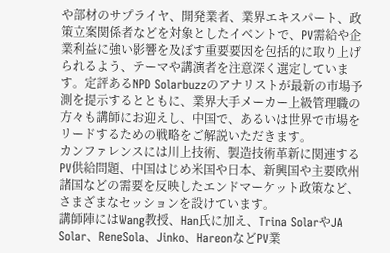や部材のサプライヤ、開発業者、業界エキスパート、政策立案関係者などを対象としたイベントで、PV需給や企業利益に強い影響を及ぼす重要要因を包括的に取り上げられるよう、テーマや講演者を注意深く選定しています。定評あるNPD Solarbuzzのアナリストが最新の市場予測を提示するとともに、業界大手メーカー上級管理職の方々も講師にお迎えし、中国で、あるいは世界で市場をリードするための戦略をご解説いただきます。
カンファレンスには川上技術、製造技術革新に関連するPV供給問題、中国はじめ米国や日本、新興国や主要欧州諸国などの需要を反映したエンドマーケット政策など、さまざまなセッションを設けています。
講師陣にはWang教授、Han氏に加え、Trina SolarやJA Solar、ReneSola、Jinko、HareonなどPV業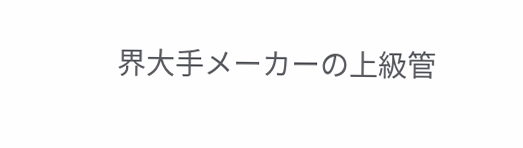界大手メーカーの上級管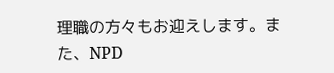理職の方々もお迎えします。また、NPD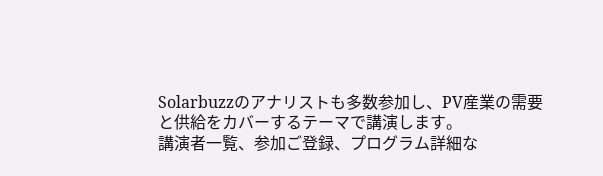Solarbuzzのアナリストも多数参加し、PV産業の需要と供給をカバーするテーマで講演します。
講演者一覧、参加ご登録、プログラム詳細な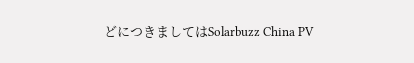どにつきましてはSolarbuzz China PV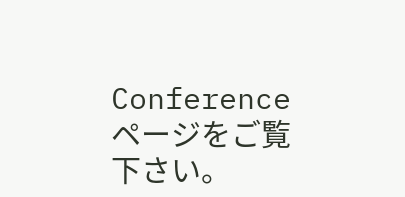Conferenceページをご覧下さい。